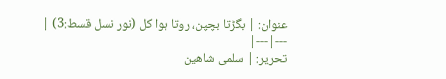عنوان: | بگڑتا بچپن، روتا ہوا کل (نور نسل قسط:3) |
---|---|
تحریر: | سلمی شاھین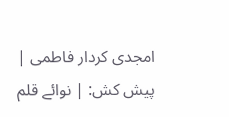امجدی کردار فاطمی |
پیش کش: | نوائے قلم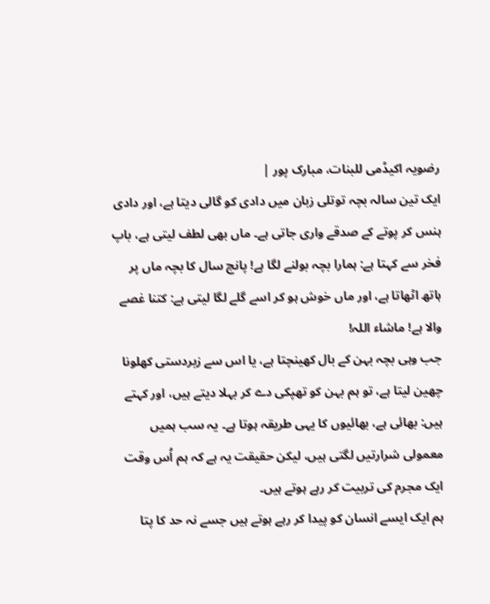رضویہ اکیڈمی للبنات، مبارک پور |
ایک تین سالہ بچہ توتلی زبان میں دادی کو گالی دیتا ہے، اور دادی ہنس کر پوتے کے صدقے واری جاتی ہے۔ ماں بھی لطف لیتی ہے، باپ فخر سے کہتا ہے: ہمارا بچہ بولنے لگا ہے! پانچ سال کا بچہ ماں پر ہاتھ اٹھاتا ہے، اور ماں خوش ہو کر اسے گلے لگا لیتی ہے: کتنا غصے والا ہے! ماشاء اللہ!
جب وہی بچہ بہن کے بال کھینچتا ہے، یا اس سے زبردستی کھلونا چھین لیتا ہے، تو ہم بہن کو تھپکی دے کر بہلا دیتے ہیں، اور کہتے ہیں: بھائی ہے، بھائیوں کا یہی طریقہ ہوتا ہے۔ یہ سب ہمیں معمولی شرارتیں لگتی ہیں، لیکن حقیقت یہ ہے کہ ہم اُس وقت ایک مجرم کی تربیت کر رہے ہوتے ہیں۔
ہم ایک ایسے انسان کو پیدا کر رہے ہوتے ہیں جسے نہ حد کا پتا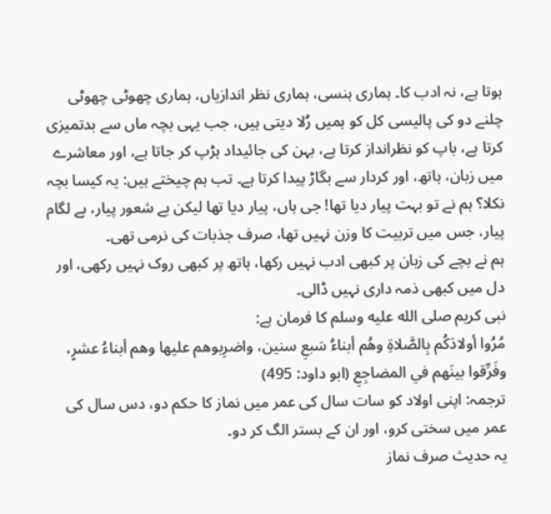ہوتا ہے، نہ ادب کا۔ ہماری ہنسی، ہماری نظر اندازیاں، ہماری چھوٹی چھوٹی چلنے دو کی پالیسی کل کو ہمیں رُلا دیتی ہیں، جب یہی بچہ ماں سے بدتمیزی کرتا ہے، باپ کو نظرانداز کرتا ہے، بہن کی جائیداد ہڑپ کر جاتا ہے، اور معاشرے میں زبان، ہاتھ، اور کردار سے بگاڑ پیدا کرتا ہے۔ تب ہم چیختے ہیں: یہ کیسا بچہ نکلا؟ ہم نے تو بہت پیار دیا تھا! جی ہاں، پیار دیا تھا لیکن بے شعور پیار، بے لگام پیار، جس میں تربیت کا وزن نہیں تھا، صرف جذبات کی نرمی تھی۔
ہم نے بچے کی زبان پر کبھی ادب نہیں رکھا، ہاتھ پر کبھی روک نہیں رکھی، اور دل میں کبھی ذمہ داری نہیں ڈالی۔
نبی کریم صلى الله عليه وسلم کا فرمان ہے:
مُرُوا أولادَكُم بِالصَّلاةِ وهُم أبناءُ سَبعِ سنين، واضرِبوهم عليها وهم أبناءُ عشرٍ، وفَرِّقوا بينَهم في المضاجِعِ (ابو داود: 495)
ترجمہ: اپنی اولاد کو سات سال کی عمر میں نماز کا حکم دو، دس سال کی عمر میں سختی کرو، اور ان کے بستر الگ کر دو۔
یہ حدیث صرف نماز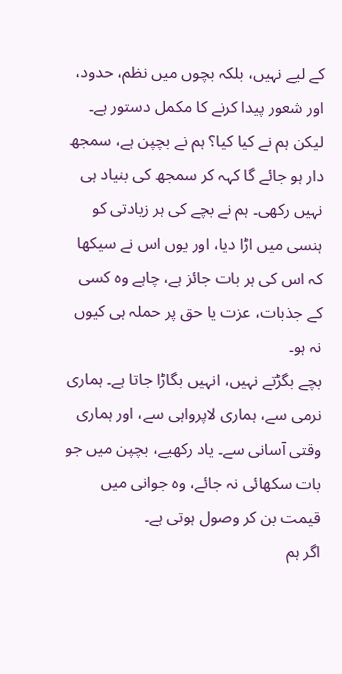کے لیے نہیں، بلکہ بچوں میں نظم، حدود، اور شعور پیدا کرنے کا مکمل دستور ہے۔ لیکن ہم نے کیا کیا؟ ہم نے بچپن ہے، سمجھ دار ہو جائے گا کہہ کر سمجھ کی بنیاد ہی نہیں رکھی۔ ہم نے بچے کی ہر زیادتی کو ہنسی میں اڑا دیا، اور یوں اس نے سیکھا کہ اس کی ہر بات جائز ہے، چاہے وہ کسی کے جذبات، عزت یا حق پر حملہ ہی کیوں نہ ہو۔
بچے بگڑتے نہیں، انہیں بگاڑا جاتا ہے۔ ہماری نرمی سے، ہماری لاپرواہی سے، اور ہماری وقتی آسانی سے۔ یاد رکھیے، بچپن میں جو بات سکھائی نہ جائے، وہ جوانی میں قیمت بن کر وصول ہوتی ہے۔
اگر ہم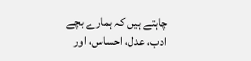چاہتے ہیں کہ ہمارے بچے ادب، عدل، احساس، اور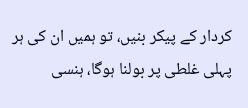کردار کے پیکر بنیں، تو ہمیں ان کی ہر پہلی غلطی پر بولنا ہوگا، ہنسی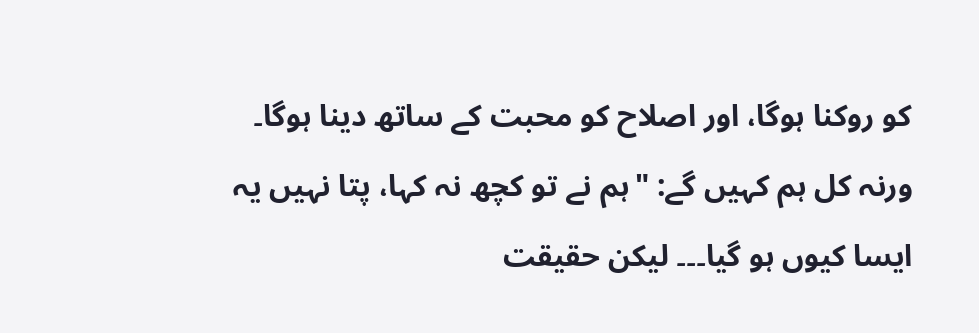کو روکنا ہوگا، اور اصلاح کو محبت کے ساتھ دینا ہوگا۔
ورنہ کل ہم کہیں گے: "ہم نے تو کچھ نہ کہا، پتا نہیں یہ ایسا کیوں ہو گیا۔۔۔ لیکن حقیقت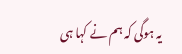یہ ہوگی کہ ہم نے کہا ہی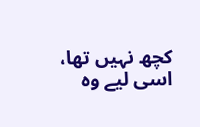کچھ نہیں تھا، اسی لیے وہ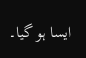ایسا ہو گیا۔